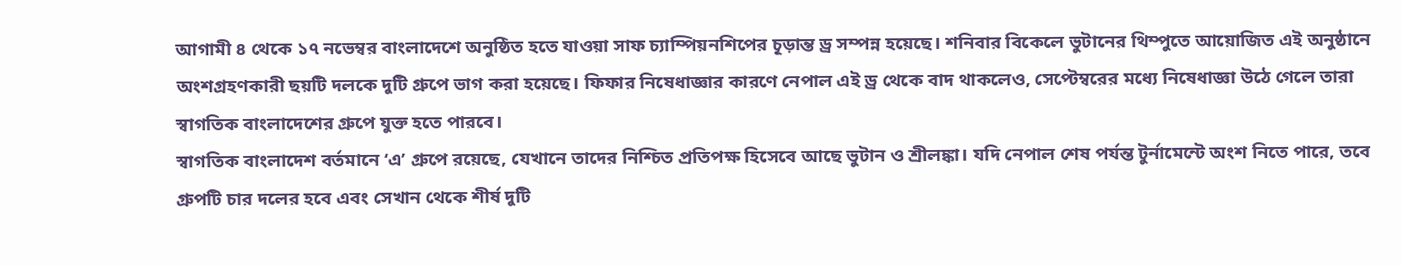আগামী ৪ থেকে ১৭ নভেম্বর বাংলাদেশে অনুষ্ঠিত হতে যাওয়া সাফ চ্যাম্পিয়নশিপের চূড়ান্ত ড্র সম্পন্ন হয়েছে। শনিবার বিকেলে ভুটানের থিম্পুতে আয়োজিত এই অনুষ্ঠানে অংশগ্রহণকারী ছয়টি দলকে দুটি গ্রুপে ভাগ করা হয়েছে। ফিফার নিষেধাজ্ঞার কারণে নেপাল এই ড্র থেকে বাদ থাকলেও, সেপ্টেম্বরের মধ্যে নিষেধাজ্ঞা উঠে গেলে তারা স্বাগতিক বাংলাদেশের গ্রুপে যুক্ত হতে পারবে।
স্বাগতিক বাংলাদেশ বর্তমানে ‘এ’ গ্রুপে রয়েছে, যেখানে তাদের নিশ্চিত প্রতিপক্ষ হিসেবে আছে ভুটান ও শ্রীলঙ্কা। যদি নেপাল শেষ পর্যন্ত টুর্নামেন্টে অংশ নিতে পারে, তবে গ্রুপটি চার দলের হবে এবং সেখান থেকে শীর্ষ দুটি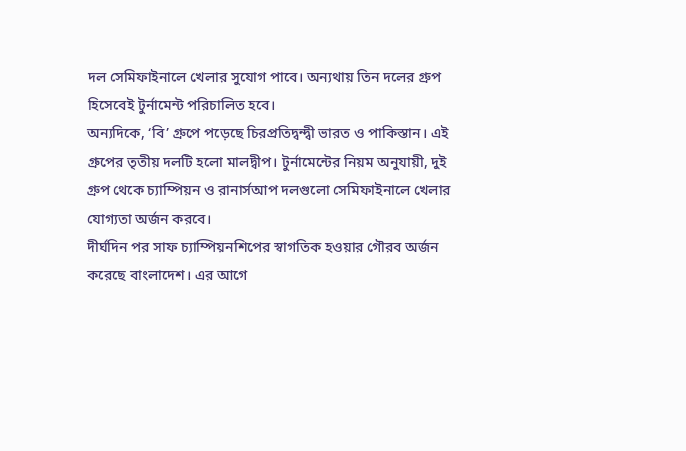দল সেমিফাইনালে খেলার সুযোগ পাবে। অন্যথায় তিন দলের গ্রুপ হিসেবেই টুর্নামেন্ট পরিচালিত হবে।
অন্যদিকে, ‘বি’ গ্রুপে পড়েছে চিরপ্রতিদ্বন্দ্বী ভারত ও পাকিস্তান। এই গ্রুপের তৃতীয় দলটি হলো মালদ্বীপ। টুর্নামেন্টের নিয়ম অনুযায়ী, দুই গ্রুপ থেকে চ্যাম্পিয়ন ও রানার্সআপ দলগুলো সেমিফাইনালে খেলার যোগ্যতা অর্জন করবে।
দীর্ঘদিন পর সাফ চ্যাম্পিয়নশিপের স্বাগতিক হওয়ার গৌরব অর্জন করেছে বাংলাদেশ। এর আগে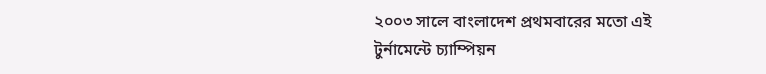২০০৩ সালে বাংলাদেশ প্রথমবারের মতো এই টুর্নামেন্টে চ্যাম্পিয়ন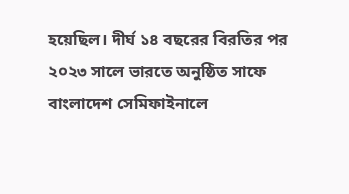হয়েছিল। দীর্ঘ ১৪ বছরের বিরতির পর ২০২৩ সালে ভারতে অনুষ্ঠিত সাফে বাংলাদেশ সেমিফাইনালে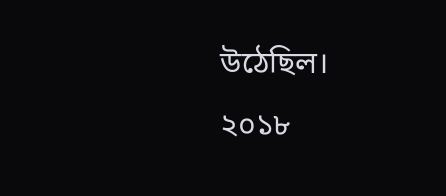উঠেছিল। ২০১৮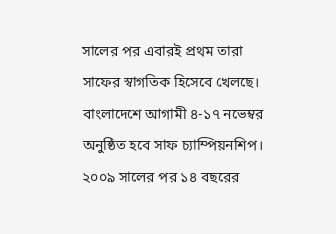সালের পর এবারই প্রথম তারা সাফের স্বাগতিক হিসেবে খেলছে।
বাংলাদেশে আগামী ৪-১৭ নভেম্বর অনুষ্ঠিত হবে সাফ চ্যাম্পিয়নশিপ।
২০০৯ সালের পর ১৪ বছরের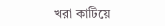খরা কাটিয়ে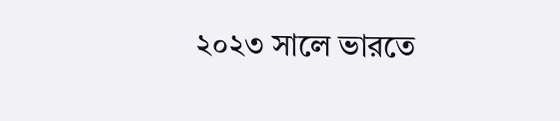২০২৩ সালে ভারতে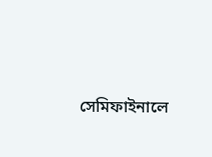সেমিফাইনালে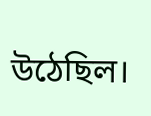উঠেছিল।